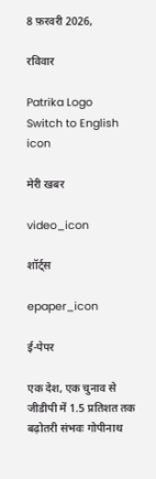8 फ़रवरी 2026,

रविवार

Patrika Logo
Switch to English
icon

मेरी खबर

video_icon

शॉर्ट्स

epaper_icon

ई-पेपर

एक देश, एक चुनाव से जीडीपी में 1.5 प्रतिशत तक बढ़ोतरी संभवः गोपीनाथ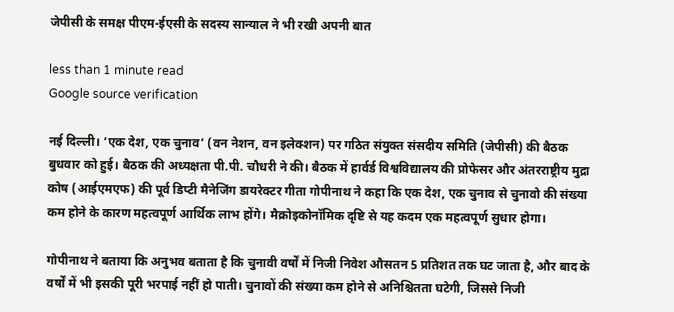जेपीसी के समक्ष पीएम-ईएसी के सदस्य सान्याल ने भी रखी अपनी बात

less than 1 minute read
Google source verification

नई दिल्ली। ‘एक देश, एक चुनाव’ (वन नेशन, वन इलेक्शन) पर गठित संयुक्त संसदीय समिति (जेपीसी) की बैठक बुधवार को हुई। बैठक की अध्यक्षता पी.पी. चौधरी ने की। बैठक में हार्वर्ड विश्वविद्यालय की प्रोफेसर और अंतरराष्ट्रीय मुद्रा कोष (आईएमएफ) की पूर्व डिप्टी मैनेजिंग डायरेक्टर गीता गोपीनाथ ने कहा कि एक देश, एक चुनाव से चुनावो की संख्या कम होने के कारण महत्वपूर्ण आर्थिक लाभ होंगे। मैक्रोइकोनॉमिक दृष्टि से यह कदम एक महत्वपूर्ण सुधार होगा।

गोपीनाथ ने बताया कि अनुभव बताता है कि चुनावी वर्षों में निजी निवेश औसतन 5 प्रतिशत तक घट जाता है, और बाद के वर्षों में भी इसकी पूरी भरपाई नहीं हो पाती। चुनावों की संख्या कम होने से अनिश्चितता घटेगी, जिससे निजी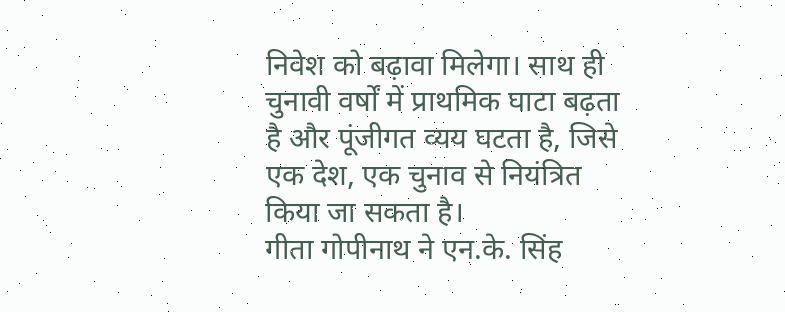निवेश को बढ़ावा मिलेगा। साथ ही चुनावी वर्षों में प्राथमिक घाटा बढ़ता है और पूंजीगत व्यय घटता है, जिसे एक देश, एक चुनाव से नियंत्रित किया जा सकता है।
गीता गोपीनाथ ने एन.के. सिंह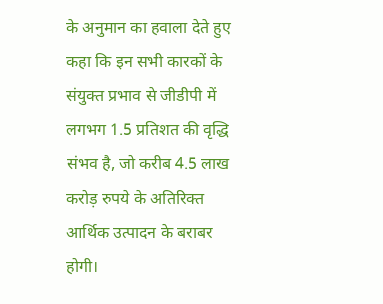के अनुमान का हवाला देते हुए कहा कि इन सभी कारकों के संयुक्त प्रभाव से जीडीपी में लगभग 1.5 प्रतिशत की वृद्धि संभव है, जो करीब 4.5 लाख करोड़ रुपये के अतिरिक्त आर्थिक उत्पादन के बराबर होगी।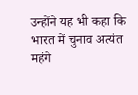उन्होंने यह भी कहा कि भारत में चुनाव अत्यंत महंगे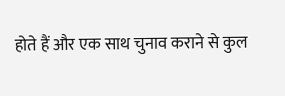होते हैं और एक साथ चुनाव कराने से कुल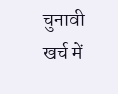चुनावी खर्च में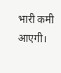भारी कमी आएगी।